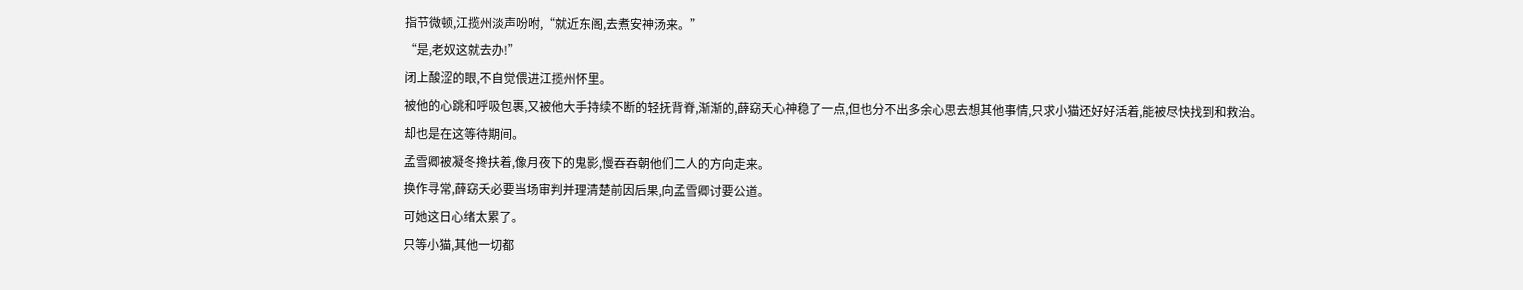指节微顿,江揽州淡声吩咐,“就近东阁,去煮安神汤来。”
“是,老奴这就去办!”
闭上酸涩的眼,不自觉偎进江揽州怀里。
被他的心跳和呼吸包裹,又被他大手持续不断的轻抚背脊,渐渐的,薛窈夭心神稳了一点,但也分不出多余心思去想其他事情,只求小猫还好好活着,能被尽快找到和救治。
却也是在这等待期间。
孟雪卿被凝冬搀扶着,像月夜下的鬼影,慢吞吞朝他们二人的方向走来。
换作寻常,薛窈夭必要当场审判并理清楚前因后果,向孟雪卿讨要公道。
可她这日心绪太累了。
只等小猫,其他一切都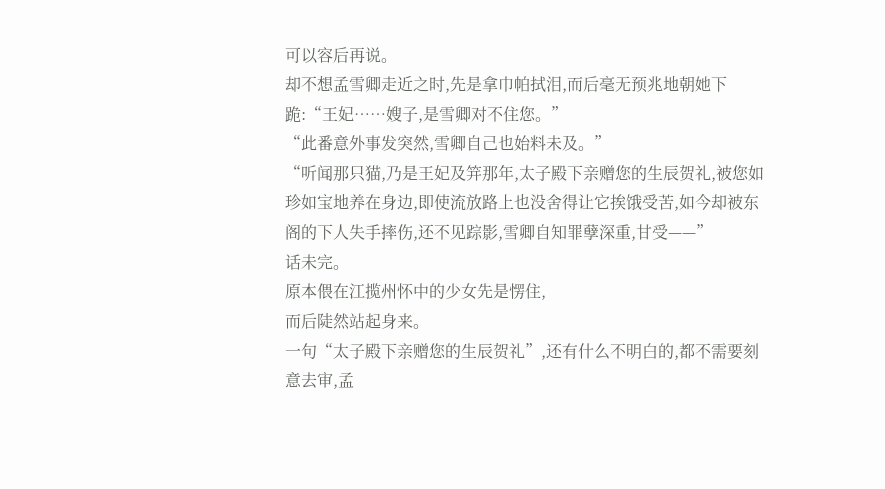可以容后再说。
却不想孟雪卿走近之时,先是拿巾帕拭泪,而后毫无预兆地朝她下跪:“王妃……嫂子,是雪卿对不住您。”
“此番意外事发突然,雪卿自己也始料未及。”
“听闻那只猫,乃是王妃及笄那年,太子殿下亲赠您的生辰贺礼,被您如珍如宝地养在身边,即使流放路上也没舍得让它挨饿受苦,如今却被东阁的下人失手摔伤,还不见踪影,雪卿自知罪孽深重,甘受——”
话未完。
原本偎在江揽州怀中的少女先是愣住,
而后陡然站起身来。
一句“太子殿下亲赠您的生辰贺礼”,还有什么不明白的,都不需要刻意去审,孟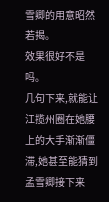雪卿的用意昭然若揭。
效果很好不是吗。
几句下来,就能让江揽州圈在她腰上的大手渐渐僵滞,她甚至能猜到孟雪卿接下来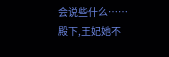会说些什么……
殿下,王妃她不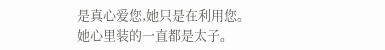是真心爱您,她只是在利用您。
她心里装的一直都是太子。